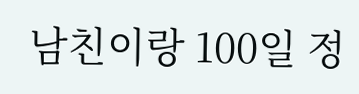남친이랑 100일 정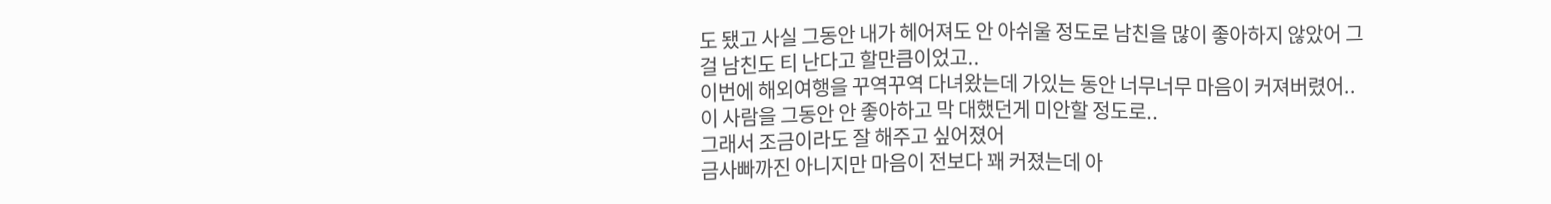도 됐고 사실 그동안 내가 헤어져도 안 아쉬울 정도로 남친을 많이 좋아하지 않았어 그걸 남친도 티 난다고 할만큼이었고..
이번에 해외여행을 꾸역꾸역 다녀왔는데 가있는 동안 너무너무 마음이 커져버렸어.. 이 사람을 그동안 안 좋아하고 막 대했던게 미안할 정도로..
그래서 조금이라도 잘 해주고 싶어졌어
금사빠까진 아니지만 마음이 전보다 꽤 커졌는데 아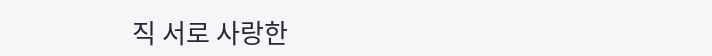직 서로 사랑한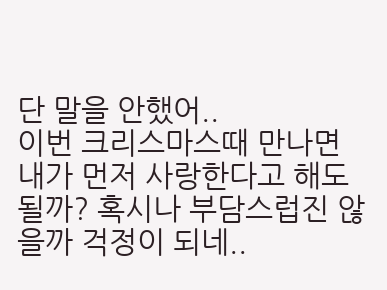단 말을 안했어..
이번 크리스마스때 만나면 내가 먼저 사랑한다고 해도 될까? 혹시나 부담스럽진 않을까 걱정이 되네..